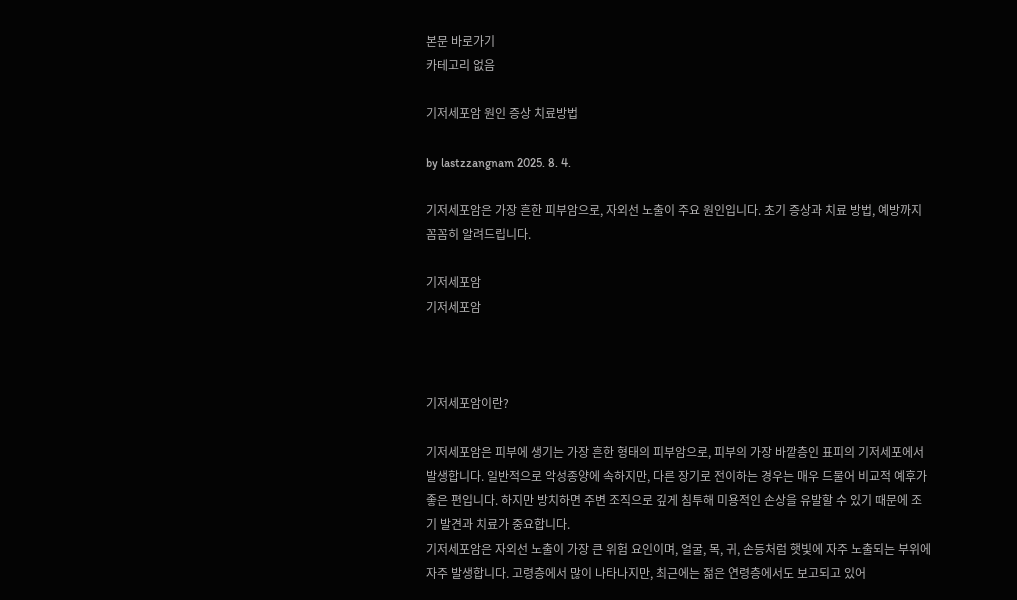본문 바로가기
카테고리 없음

기저세포암 원인 증상 치료방법

by lastzzangnam 2025. 8. 4.

기저세포암은 가장 흔한 피부암으로, 자외선 노출이 주요 원인입니다. 초기 증상과 치료 방법, 예방까지 꼼꼼히 알려드립니다.

기저세포암
기저세포암



기저세포암이란?

기저세포암은 피부에 생기는 가장 흔한 형태의 피부암으로, 피부의 가장 바깥층인 표피의 기저세포에서 발생합니다. 일반적으로 악성종양에 속하지만, 다른 장기로 전이하는 경우는 매우 드물어 비교적 예후가 좋은 편입니다. 하지만 방치하면 주변 조직으로 깊게 침투해 미용적인 손상을 유발할 수 있기 때문에 조기 발견과 치료가 중요합니다.
기저세포암은 자외선 노출이 가장 큰 위험 요인이며, 얼굴, 목, 귀, 손등처럼 햇빛에 자주 노출되는 부위에 자주 발생합니다. 고령층에서 많이 나타나지만, 최근에는 젊은 연령층에서도 보고되고 있어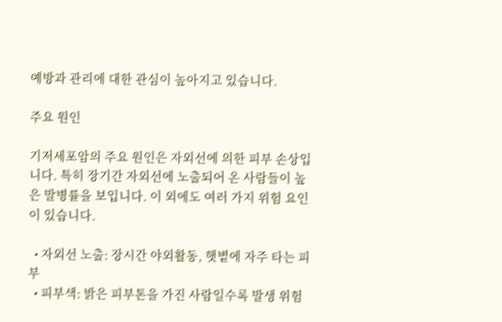예방과 관리에 대한 관심이 높아지고 있습니다.

주요 원인

기저세포암의 주요 원인은 자외선에 의한 피부 손상입니다. 특히 장기간 자외선에 노출되어 온 사람들이 높은 발병률을 보입니다. 이 외에도 여러 가지 위험 요인이 있습니다.

  • 자외선 노출: 장시간 야외활동, 햇볕에 자주 타는 피부
  • 피부색: 밝은 피부톤을 가진 사람일수록 발생 위험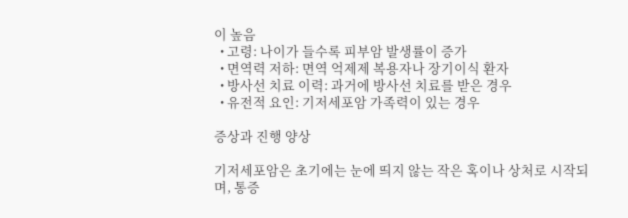이 높음
  • 고령: 나이가 들수록 피부암 발생률이 증가
  • 면역력 저하: 면역 억제제 복용자나 장기이식 환자
  • 방사선 치료 이력: 과거에 방사선 치료를 받은 경우
  • 유전적 요인: 기저세포암 가족력이 있는 경우

증상과 진행 양상

기저세포암은 초기에는 눈에 띄지 않는 작은 혹이나 상처로 시작되며, 통증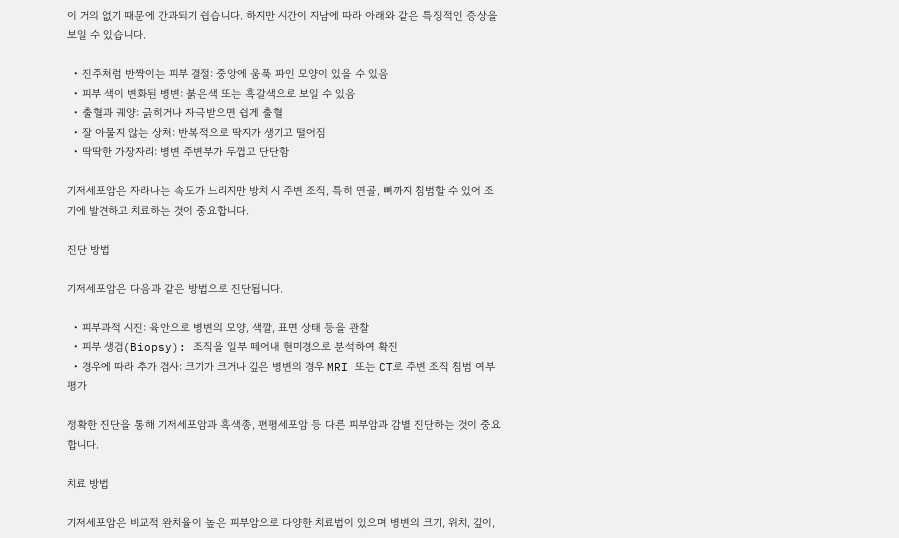이 거의 없기 때문에 간과되기 쉽습니다. 하지만 시간이 지남에 따라 아래와 같은 특징적인 증상을 보일 수 있습니다.

  • 진주처럼 반짝이는 피부 결절: 중앙에 움푹 파인 모양이 있을 수 있음
  • 피부 색이 변화된 병변: 붉은색 또는 흑갈색으로 보일 수 있음
  • 출혈과 궤양: 긁히거나 자극받으면 쉽게 출혈
  • 잘 아물지 않는 상처: 반복적으로 딱지가 생기고 떨어짐
  • 딱딱한 가장자리: 병변 주변부가 두껍고 단단함

기저세포암은 자라나는 속도가 느리지만 방치 시 주변 조직, 특히 연골, 뼈까지 침범할 수 있어 조기에 발견하고 치료하는 것이 중요합니다.

진단 방법

기저세포암은 다음과 같은 방법으로 진단됩니다.

  • 피부과적 시진: 육안으로 병변의 모양, 색깔, 표면 상태 등을 관찰
  • 피부 생검(Biopsy): 조직을 일부 떼어내 현미경으로 분석하여 확진
  • 경우에 따라 추가 검사: 크기가 크거나 깊은 병변의 경우 MRI 또는 CT로 주변 조직 침범 여부 평가

정확한 진단을 통해 기저세포암과 흑색종, 편평세포암 등 다른 피부암과 감별 진단하는 것이 중요합니다.

치료 방법

기저세포암은 비교적 완치율이 높은 피부암으로 다양한 치료법이 있으며 병변의 크기, 위치, 깊이,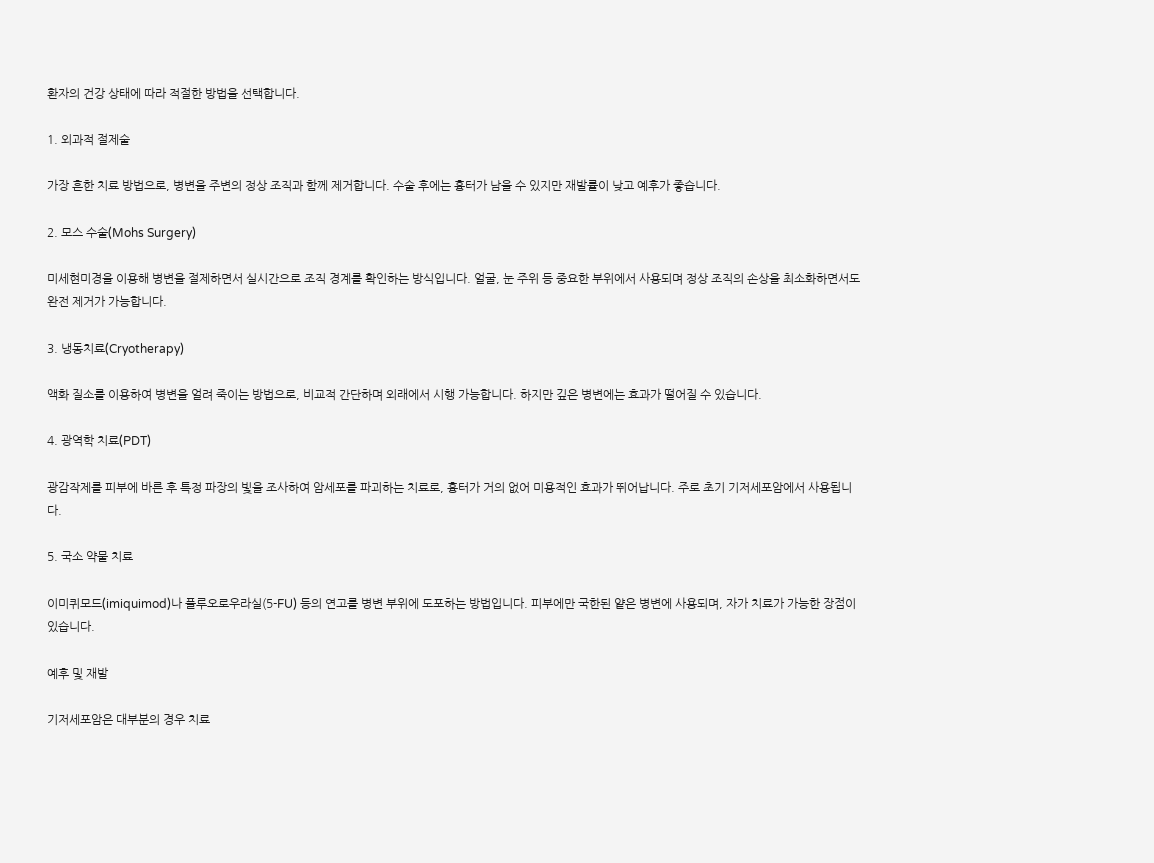환자의 건강 상태에 따라 적절한 방법을 선택합니다.

1. 외과적 절제술

가장 흔한 치료 방법으로, 병변을 주변의 정상 조직과 함께 제거합니다. 수술 후에는 흉터가 남을 수 있지만 재발률이 낮고 예후가 좋습니다.

2. 모스 수술(Mohs Surgery)

미세현미경을 이용해 병변을 절제하면서 실시간으로 조직 경계를 확인하는 방식입니다. 얼굴, 눈 주위 등 중요한 부위에서 사용되며 정상 조직의 손상을 최소화하면서도 완전 제거가 가능합니다.

3. 냉동치료(Cryotherapy)

액화 질소를 이용하여 병변을 얼려 죽이는 방법으로, 비교적 간단하며 외래에서 시행 가능합니다. 하지만 깊은 병변에는 효과가 떨어질 수 있습니다.

4. 광역학 치료(PDT)

광감작제를 피부에 바른 후 특정 파장의 빛을 조사하여 암세포를 파괴하는 치료로, 흉터가 거의 없어 미용적인 효과가 뛰어납니다. 주로 초기 기저세포암에서 사용됩니다.

5. 국소 약물 치료

이미퀴모드(imiquimod)나 플루오로우라실(5-FU) 등의 연고를 병변 부위에 도포하는 방법입니다. 피부에만 국한된 얕은 병변에 사용되며, 자가 치료가 가능한 장점이 있습니다.

예후 및 재발

기저세포암은 대부분의 경우 치료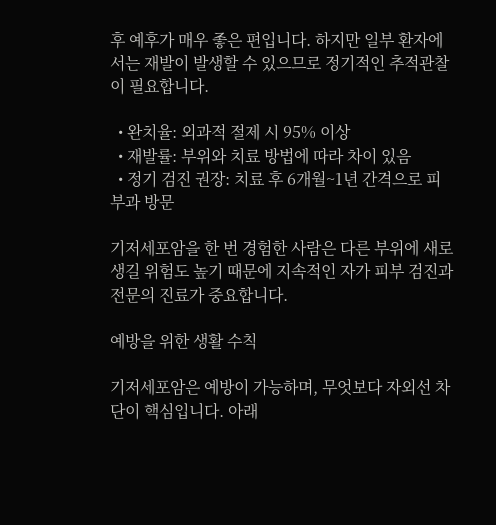후 예후가 매우 좋은 편입니다. 하지만 일부 환자에서는 재발이 발생할 수 있으므로 정기적인 추적관찰이 필요합니다.

  • 완치율: 외과적 절제 시 95% 이상
  • 재발률: 부위와 치료 방법에 따라 차이 있음
  • 정기 검진 권장: 치료 후 6개월~1년 간격으로 피부과 방문

기저세포암을 한 번 경험한 사람은 다른 부위에 새로 생길 위험도 높기 때문에 지속적인 자가 피부 검진과 전문의 진료가 중요합니다.

예방을 위한 생활 수칙

기저세포암은 예방이 가능하며, 무엇보다 자외선 차단이 핵심입니다. 아래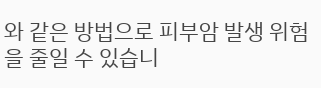와 같은 방법으로 피부암 발생 위험을 줄일 수 있습니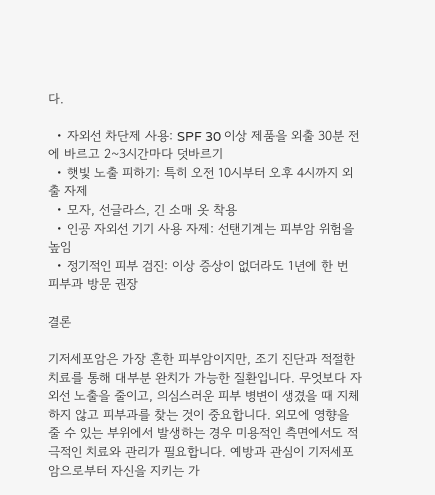다.

  • 자외선 차단제 사용: SPF 30 이상 제품을 외출 30분 전에 바르고 2~3시간마다 덧바르기
  • 햇빛 노출 피하기: 특히 오전 10시부터 오후 4시까지 외출 자제
  • 모자, 선글라스, 긴 소매 옷 착용
  • 인공 자외선 기기 사용 자제: 선탠기계는 피부암 위험을 높임
  • 정기적인 피부 검진: 이상 증상이 없더라도 1년에 한 번 피부과 방문 권장

결론

기저세포암은 가장 흔한 피부암이지만, 조기 진단과 적절한 치료를 통해 대부분 완치가 가능한 질환입니다. 무엇보다 자외선 노출을 줄이고, 의심스러운 피부 병변이 생겼을 때 지체하지 않고 피부과를 찾는 것이 중요합니다. 외모에 영향을 줄 수 있는 부위에서 발생하는 경우 미용적인 측면에서도 적극적인 치료와 관리가 필요합니다. 예방과 관심이 기저세포암으로부터 자신을 지키는 가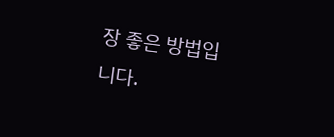장 좋은 방법입니다.